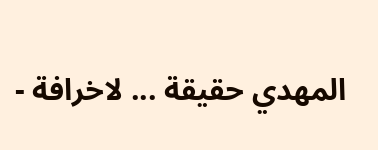المهدي حقيقة ... لاخرافة -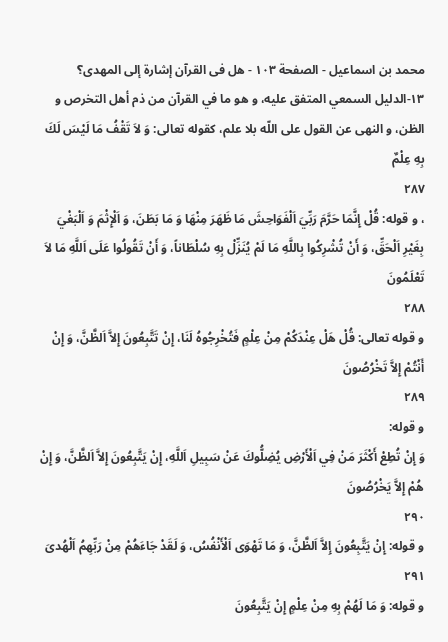محمد بن اسماعيل - الصفحة ١٠٣ - هل فى القرآن إشارة إلى المهدى؟
١٣-الدليل السمعي المتفق عليه، و هو ما في القرآن من ذم أهل التخرص و الظن، و النهى عن القول على اللّه بلا علم، كقوله تعالى: وَ لاَ تَقْفُ مَا لَيْسَ لَكَ بِهِ عِلْمٌ
٢٨٧
، و قوله: قُلْ إِنَّمَا حَرَّمَ رَبِّيَ اَلْفَوَاحِشَ مَا ظَهَرَ مِنْهَا وَ مَا بَطَنَ، وَ اَلْإِثْمَ وَ اَلْبَغْيَ بِغَيْرِ اَلْحَقِّ، وَ أَنْ تُشْرِكُوا بِاللَّهِ مَا لَمْ يُنَزِّلْ بِهِ سُلْطَاناً، وَ أَنْ تَقُولُوا عَلَى اَللَّهِ مَا لاَ تَعْلَمُونَ
٢٨٨
و قوله تعالى: قُلْ هَلْ عِنْدَكُمْ مِنْ عِلْمٍ فَتُخْرِجُوهُ لَنَا، إِنْ تَتَّبِعُونَ إِلاَّ اَلظَّنَّ، وَ إِنْ أَنْتُمْ إِلاَّ تَخْرُصُونَ
٢٨٩
و قوله:
وَ إِنْ تُطِعْ أَكْثَرَ مَنْ فِي اَلْأَرْضِ يُضِلُّوكَ عَنْ سَبِيلِ اَللَّهِ، إِنْ يَتَّبِعُونَ إِلاَّ اَلظَّنَّ، وَ إِنْ هُمْ إِلاَّ يَخْرُصُونَ
٢٩٠
و قوله: إِنْ يَتَّبِعُونَ إِلاَّ اَلظَّنَّ، وَ مَا تَهْوَى اَلْأَنْفُسُ، وَ لَقَدْ جَاءَهُمْ مِنْ رَبِّهِمُ اَلْهُدىَ
٢٩١
و قوله: وَ مَا لَهُمْ بِهِ مِنْ عِلْمٍ إِنْ يَتَّبِعُونَ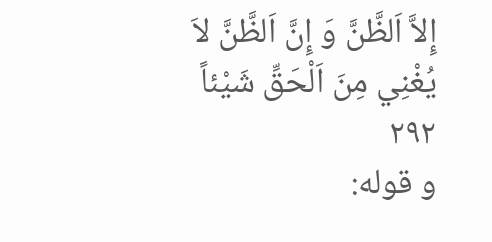إِلاَّ اَلظَّنَّ وَ إِنَّ اَلظَّنَّ لاَ يُغْنِي مِنَ اَلْحَقِّ شَيْئاً
٢٩٢
و قوله: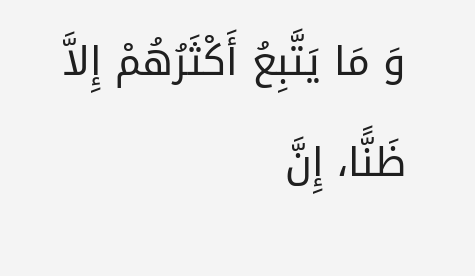وَ مَا يَتَّبِعُ أَكْثَرُهُمْ إِلاَّ ظَنًّا، إِنَّ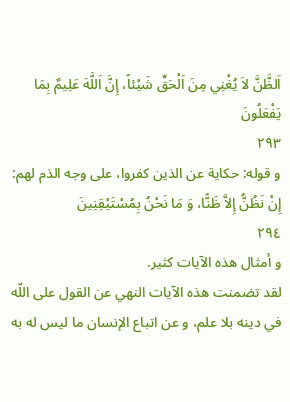اَلظَّنَّ لاَ يُغْنِي مِنَ اَلْحَقِّ شَيْئاً، إِنَّ اَللَّهَ عَلِيمٌ بِمَا يَفْعَلُونَ
٢٩٣
و قوله: حكاية عن الذين كفروا، على وجه الذم لهم:
إِنْ نَظُنُّ إِلاَّ ظَنًّا، وَ مَا نَحْنُ بِمُسْتَيْقِنِينَ
٢٩٤
و أمثال هذه الآيات كثير.
لقد تضمنت هذه الآيات النهي عن القول على اللّه في دينه بلا علم، و عن اتباع الإنسان ما ليس له به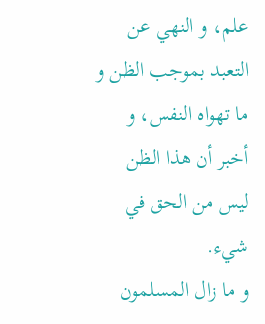علم، و النهي عن التعبد بموجب الظن و ما تهواه النفس، و أخبر أن هذا الظن ليس من الحق في شيء.
و ما زال المسلمون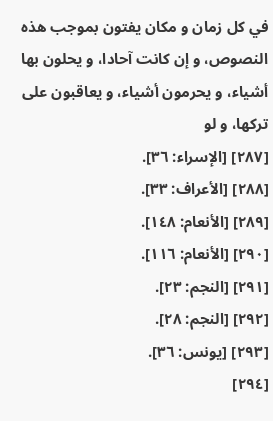في كل زمان و مكان يفتون بموجب هذه النصوص، و إن كانت آحادا، و يحلون بها أشياء، و يحرمون أشياء، و يعاقبون على تركها، و لو
[٢٨٧] [الإسراء: ٣٦].
[٢٨٨] [الأعراف: ٣٣].
[٢٨٩] [الأنعام: ١٤٨].
[٢٩٠] [الأنعام: ١١٦].
[٢٩١] [النجم: ٢٣].
[٢٩٢] [النجم: ٢٨].
[٢٩٣] [يونس: ٣٦].
[٢٩٤]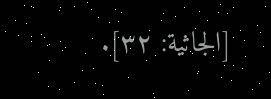[الجاثية: ٣٢].